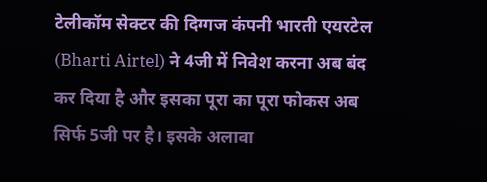टेलीकॉम सेक्टर की दिग्गज कंपनी भारती एयरटेल (Bharti Airtel) ने 4जी में निवेश करना अब बंद कर दिया है और इसका पूरा का पूरा फोकस अब सिर्फ 5जी पर है। इसके अलावा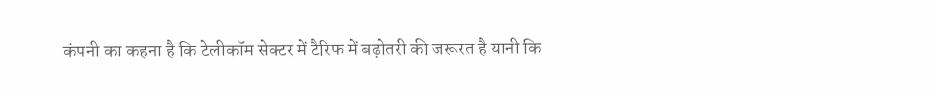कंपनी का कहना है कि टेलीकॉम सेक्टर में टैरिफ में बढ़ोतरी की जरूरत है यानी कि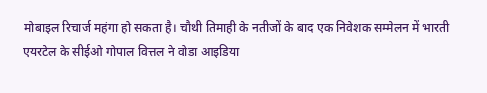मोबाइल रिचार्ज महंगा हो सकता है। चौथी तिमाही के नतीजों के बाद एक निवेशक सम्मेलन में भारती एयरटेल के सीईओ गोपाल वित्तल ने वोडा आइडिया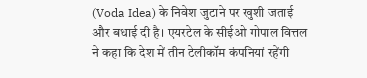(Voda Idea) के निवेश जुटाने पर खुशी जताई और बधाई दी है। एयरटेल के सीईओ गोपाल वित्तल ने कहा कि देश में तीन टेलीकॉम कंपनियां रहेंगी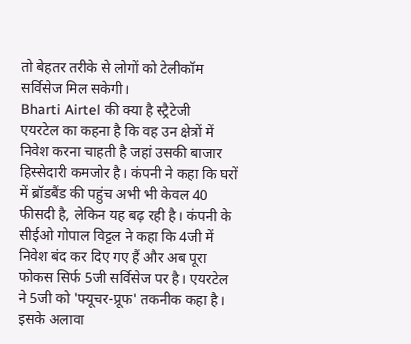तो बेहतर तरीके से लोगों को टेलीकॉम सर्विसेज मिल सकेगी।
Bharti Airtel की क्या है स्ट्रैटेजी
एयरटेल का कहना है कि वह उन क्षेत्रों में निवेश करना चाहती है जहां उसकी बाजार हिस्सेदारी कमजोर है। कंपनी ने कहा कि घरों में ब्रॉडबैंड की पहुंच अभी भी केवल 40 फीसदी है, लेकिन यह बढ़ रही है। कंपनी के सीईओ गोपाल विट्टल ने कहा कि 4जी में निवेश बंद कर दिए गए हैं और अब पूरा फोकस सिर्फ 5जी सर्विसेज पर है। एयरटेल ने 5जी को 'फ्यूचर-प्रूफ' तकनीक कहा है। इसके अलावा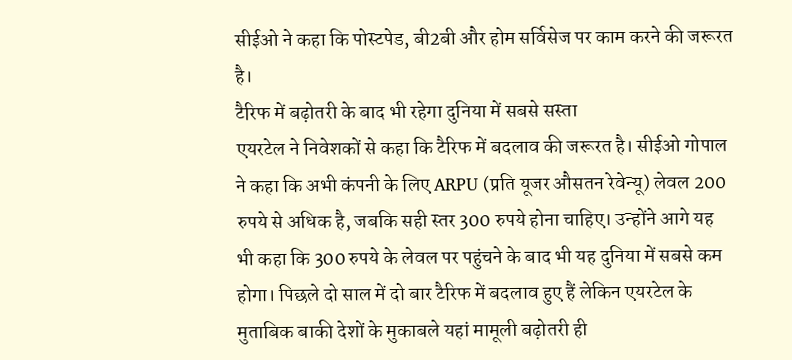सीईओ ने कहा कि पोस्टपेड, बी2बी और होम सर्विसेज पर काम करने की जरूरत है।
टैरिफ में बढ़ोतरी के बाद भी रहेगा दुनिया में सबसे सस्ता
एयरटेल ने निवेशकों से कहा कि टैरिफ में बदलाव की जरूरत है। सीईओ गोपाल ने कहा कि अभी कंपनी के लिए ARPU (प्रति यूजर औसतन रेवेन्यू) लेवल 200 रुपये से अधिक है, जबकि सही स्तर 300 रुपये होना चाहिए। उन्होंने आगे यह भी कहा कि 300 रुपये के लेवल पर पहुंचने के बाद भी यह दुनिया में सबसे कम होगा। पिछले दो साल में दो बार टैरिफ में बदलाव हुए हैं लेकिन एयरटेल के मुताबिक बाकी देशों के मुकाबले यहां मामूली बढ़ोतरी ही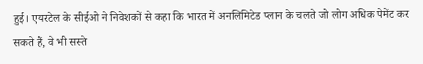हुई। एयरटेल के सीईओ ने निवेशकों से कहा कि भारत में अनलिमिटेड प्लान के चलते जो लोग अधिक पेमेंट कर सकते हैं, वे भी सस्ते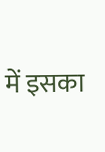में इसका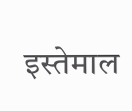इस्तेमाल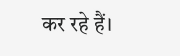कर रहे हैं।